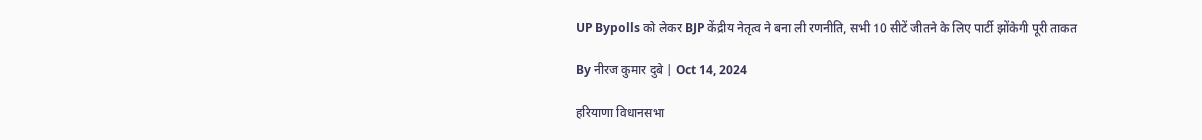UP Bypolls को लेकर BJP केंद्रीय नेतृत्व ने बना ली रणनीति, सभी 10 सीटें जीतने के लिए पार्टी झोंकेगी पूरी ताकत

By नीरज कुमार दुबे | Oct 14, 2024

हरियाणा विधानसभा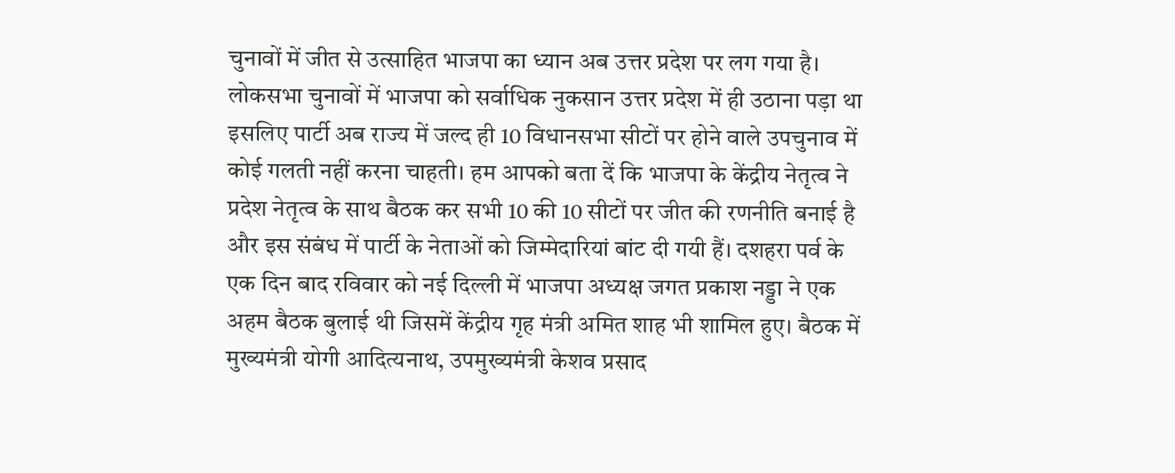चुनावों में जीत से उत्साहित भाजपा का ध्यान अब उत्तर प्रदेश पर लग गया है। लोकसभा चुनावों में भाजपा को सर्वाधिक नुकसान उत्तर प्रदेश में ही उठाना पड़ा था इसलिए पार्टी अब राज्य में जल्द ही 10 विधानसभा सीटों पर होने वाले उपचुनाव में कोई गलती नहीं करना चाहती। हम आपको बता दें कि भाजपा के केंद्रीय नेतृत्व ने प्रदेश नेतृत्व के साथ बैठक कर सभी 10 की 10 सीटों पर जीत की रणनीति बनाई है और इस संबंध में पार्टी के नेताओं को जिम्मेदारियां बांट दी गयी हैं। दशहरा पर्व के एक दिन बाद रविवार को नई दिल्ली में भाजपा अध्यक्ष जगत प्रकाश नड्डा ने एक अहम बैठक बुलाई थी जिसमें केंद्रीय गृह मंत्री अमित शाह भी शामिल हुए। बैठक में मुख्यमंत्री योगी आदित्यनाथ, उपमुख्यमंत्री केशव प्रसाद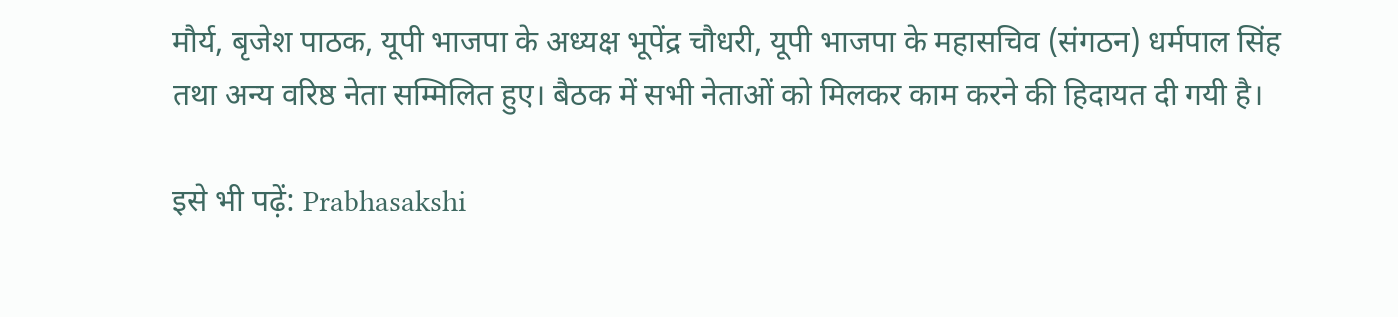मौर्य, बृजेश पाठक, यूपी भाजपा के अध्यक्ष भूपेंद्र चौधरी, यूपी भाजपा के महासचिव (संगठन) धर्मपाल सिंह तथा अन्य वरिष्ठ नेता सम्मिलित हुए। बैठक में सभी नेताओं को मिलकर काम करने की हिदायत दी गयी है।

इसे भी पढ़ें: Prabhasakshi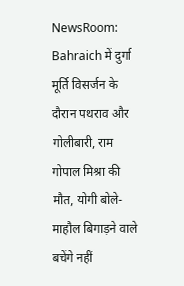NewsRoom: Bahraich में दुर्गा मूर्ति विसर्जन के दौरान पथराव और गोलीबारी, राम गोपाल मिश्रा की मौत, योगी बोले- माहौल बिगाड़ने वाले बचेंगे नहीं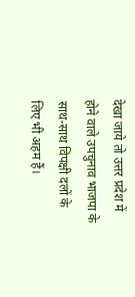देखा जाये तो उत्तर प्रदेश में होने वाले उपचुनाव भाजपा के साथ-साथ विपक्षी दलों के लिए भी अहम हैं।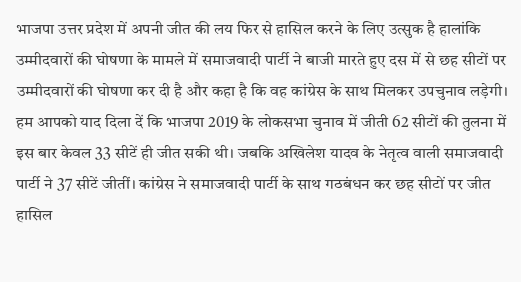भाजपा उत्तर प्रदेश में अपनी जीत की लय फिर से हासिल करने के लिए उत्सुक है हालांकि उम्मीदवारों की घोषणा के मामले में समाजवादी पार्टी ने बाजी मारते हुए दस में से छह सीटों पर उम्मीदवारों की घोषणा कर दी है और कहा है कि वह कांग्रेस के साथ मिलकर उपचुनाव लड़ेगी। हम आपको याद दिला दें कि भाजपा 2019 के लोकसभा चुनाव में जीती 62 सीटों की तुलना में इस बार केवल 33 सीटें ही जीत सकी थी। जबकि अखिलेश यादव के नेतृत्व वाली समाजवादी पार्टी ने 37 सीटें जीतीं। कांग्रेस ने समाजवादी पार्टी के साथ गठबंधन कर छह सीटों पर जीत हासिल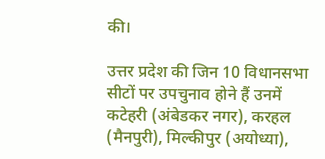की।

उत्तर प्रदेश की जिन 10 विधानसभा सीटों पर उपचुनाव होने हैं उनमें कटेहरी (अंबेडकर नगर), करहल (मैनपुरी), मिल्कीपुर (अयोध्या),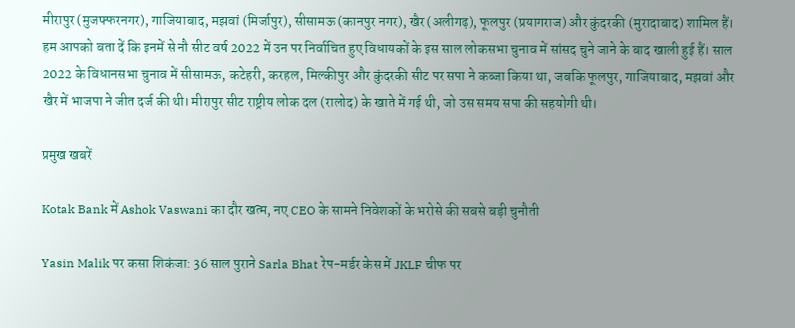मीरापुर (मुजफ्फरनगर), गाजियाबाद, मझवां (मिर्जापुर), सीसामऊ (कानपुर नगर), खैर (अलीगढ़), फूलपुर (प्रयागराज) और कुंदरकी (मुरादाबाद) शामिल हैं। हम आपको बता दें कि इनमें से नौ सीट वर्ष 2022 में उन पर निर्वाचित हुए विधायकों के इस साल लोकसभा चुनाव में सांसद चुने जाने के बाद खाली हुई हैं। साल 2022 के विधानसभा चुनाव में सीसामऊ, कटेहरी, करहल, मिल्कीपुर और कुंदरकी सीट पर सपा ने कब्जा किया था, जबकि फूलपुर, गाजियाबाद, मझवां और खैर में भाजपा ने जीत दर्ज की थी। मीरापुर सीट राष्ट्रीय लोक दल (रालोद) के खाते में गई थी, जो उस समय सपा की सहयोगी थी।

प्रमुख खबरें

Kotak Bank में Ashok Vaswani का दौर खत्म, नए CEO के सामने निवेशकों के भरोसे की सबसे बड़ी चुनौती

Yasin Malik पर कसा शिकंजा: 36 साल पुराने Sarla Bhat रेप-मर्डर केस में JKLF चीफ पर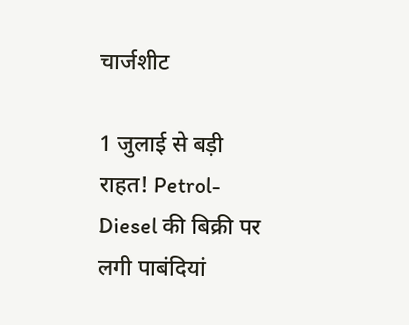चार्जशीट

1 जुलाई से बड़ी राहत! Petrol-Diesel की बिक्री पर लगी पाबंदियां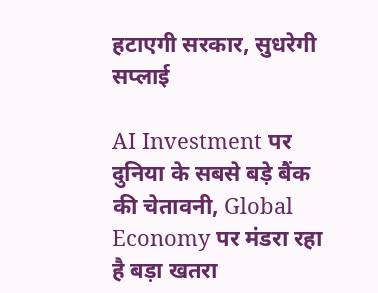हटाएगी सरकार, सुधरेगी सप्लाई

AI Investment पर दुनिया के सबसे बड़े बैंक की चेतावनी, Global Economy पर मंडरा रहा है बड़ा खतरा